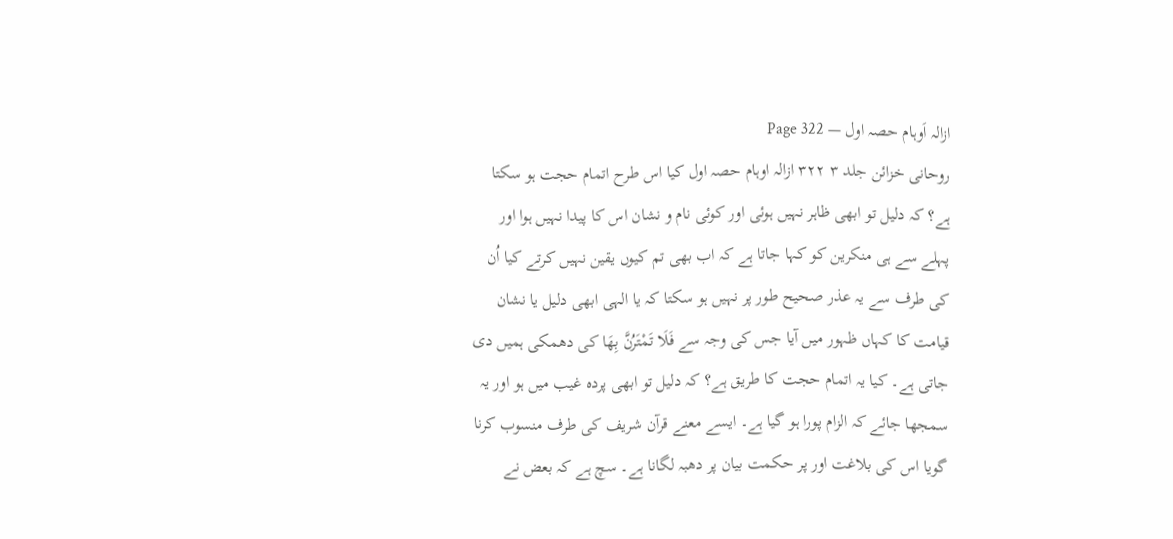ازالہ اَوہام حصہ اول — Page 322
روحانی خزائن جلد ۳ ۳۲۲ ازالہ اوہام حصہ اول کیا اس طرح اتمام حجت ہو سکتا ہے؟ کہ دلیل تو ابھی ظاہر نہیں ہوئی اور کوئی نام و نشان اس کا پیدا نہیں ہوا اور پہلے سے ہی منکرین کو کہا جاتا ہے کہ اب بھی تم کیوں یقین نہیں کرتے کیا اُن کی طرف سے یہ عذر صحیح طور پر نہیں ہو سکتا کہ یا الہی ابھی دلیل یا نشان قیامت کا کہاں ظہور میں آیا جس کی وجہ سے فَلَا تَمْتَرُنَّ بِهَا کی دھمکی ہمیں دی جاتی ہے۔ کیا یہ اتمام حجت کا طریق ہے؟ کہ دلیل تو ابھی پردہ غیب میں ہو اور یہ سمجھا جائے کہ الزام پورا ہو گیا ہے۔ ایسے معنے قرآن شریف کی طرف منسوب کرنا گویا اس کی بلاغت اور پر حکمت بیان پر دھبہ لگانا ہے۔ سچ ہے کہ بعض نے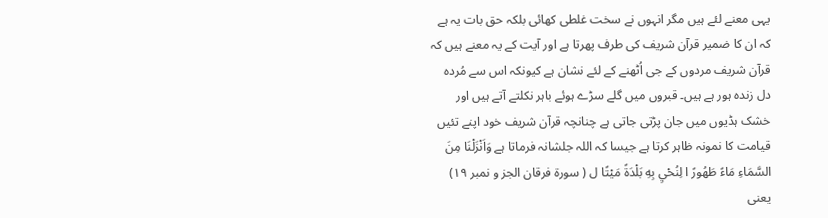یہی معنے لئے ہیں مگر انہوں نے سخت غلطی کھائی بلکہ حق بات یہ ہے کہ ان کا ضمیر قرآن شریف کی طرف پھرتا ہے اور آیت کے یہ معنے ہیں کہ قرآن شریف مردوں کے جی اُٹھنے کے لئے نشان ہے کیونکہ اس سے مُردہ دل زندہ ہور ہے ہیں۔ قبروں میں گلے سڑے ہوئے باہر نکلتے آتے ہیں اور خشک ہڈیوں میں جان پڑتی جاتی ہے چنانچہ قرآن شریف خود اپنے تئیں قیامت کا نمونہ ظاہر کرتا ہے جیسا کہ اللہ جلشانہ فرماتا ہے وَاَنْزَلْنَا مِنَ السَّمَاءِ مَاءً طَهُورً ا لِنُحْيِ بِهِ بَلْدَةً مَيْتًا ل ( سورة فرقان الجز و نمبر ۱۹) یعنی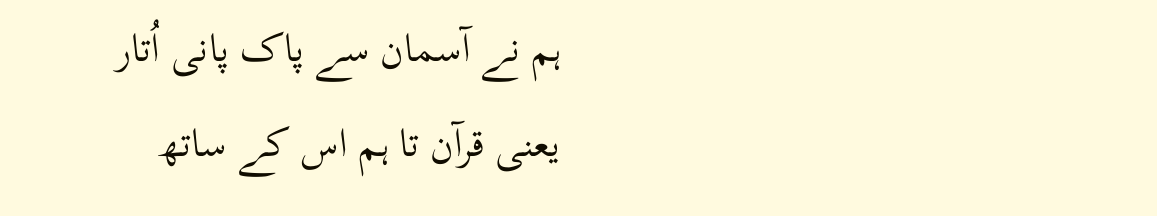ہم نے آسمان سے پاک پانی اُتار یعنی قرآن تا ہم اس کے ساتھ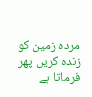مردہ زمین کو زندہ کریں پھر فرماتا ہے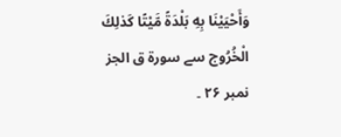وَأَحْيَيْنَا بِهِ بَلْدَةً مَّيْتًا كَذلِكَ الْخُرُوج سے سورة ق الجز نمبر ۲۶ ۔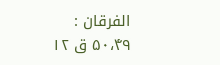الفرقان : ۵۰،۴۹ ق ۱۲